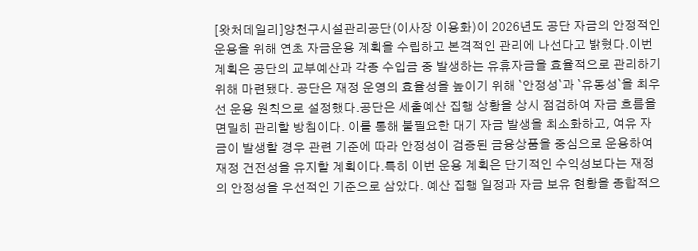[왓처데일리]양천구시설관리공단(이사장 이용화)이 2026년도 공단 자금의 안정적인 운용을 위해 연초 자금운용 계획을 수립하고 본격적인 관리에 나선다고 밝혔다.이번 계획은 공단의 교부예산과 각종 수입금 중 발생하는 유휴자금을 효율적으로 관리하기 위해 마련됐다. 공단은 재정 운영의 효율성을 높이기 위해 `안정성`과 `유동성`을 최우선 운용 원칙으로 설정했다.공단은 세출예산 집행 상황을 상시 점검하여 자금 흐름을 면밀히 관리할 방침이다. 이를 통해 불필요한 대기 자금 발생을 최소화하고, 여유 자금이 발생할 경우 관련 기준에 따라 안정성이 검증된 금융상품을 중심으로 운용하여 재정 건전성을 유지할 계획이다.특히 이번 운용 계획은 단기적인 수익성보다는 재정의 안정성을 우선적인 기준으로 삼았다. 예산 집행 일정과 자금 보유 현황을 종합적으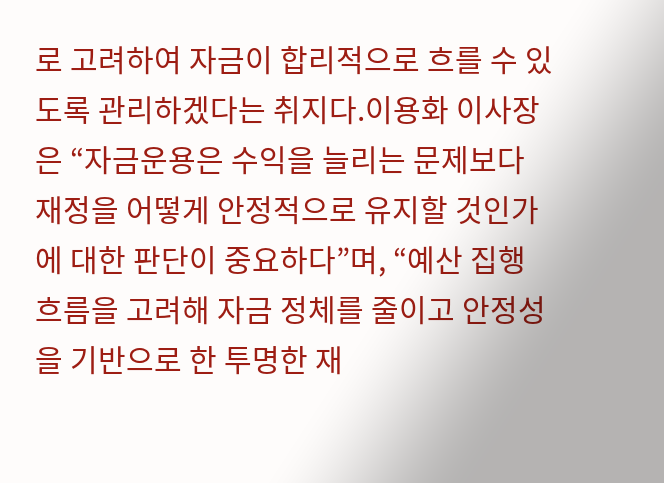로 고려하여 자금이 합리적으로 흐를 수 있도록 관리하겠다는 취지다.이용화 이사장은 “자금운용은 수익을 늘리는 문제보다 재정을 어떻게 안정적으로 유지할 것인가에 대한 판단이 중요하다”며, “예산 집행 흐름을 고려해 자금 정체를 줄이고 안정성을 기반으로 한 투명한 재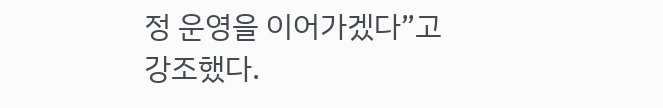정 운영을 이어가겠다”고 강조했다.